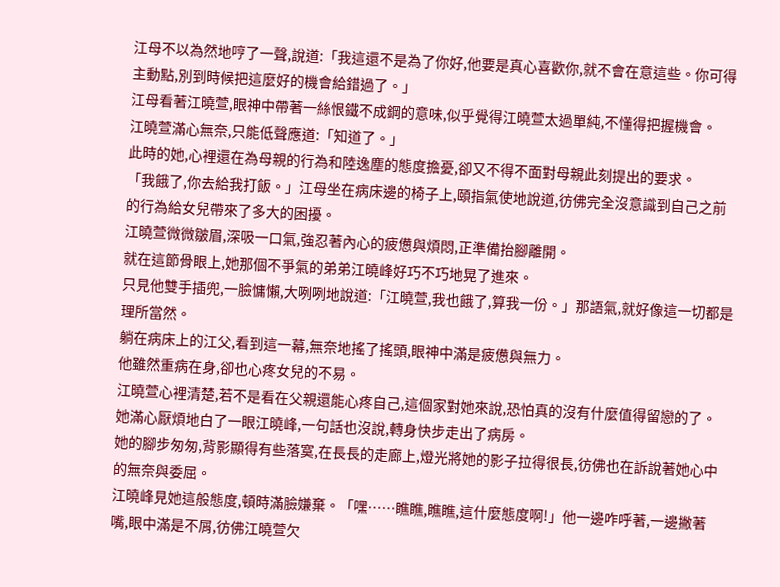江母不以為然地哼了一聲,說道:「我這還不是為了你好,他要是真心喜歡你,就不會在意這些。你可得主動點,別到時候把這麼好的機會給錯過了。」
江母看著江曉萱,眼神中帶著一絲恨鐵不成鋼的意味,似乎覺得江曉萱太過單純,不懂得把握機會。
江曉萱滿心無奈,只能低聲應道:「知道了。」
此時的她,心裡還在為母親的行為和陸逸塵的態度擔憂,卻又不得不面對母親此刻提出的要求。
「我餓了,你去給我打飯。」江母坐在病床邊的椅子上,頤指氣使地說道,彷佛完全沒意識到自己之前的行為給女兒帶來了多大的困擾。
江曉萱微微皺眉,深吸一口氣,強忍著內心的疲憊與煩悶,正準備抬腳離開。
就在這節骨眼上,她那個不爭氣的弟弟江曉峰好巧不巧地晃了進來。
只見他雙手插兜,一臉慵懶,大咧咧地說道:「江曉萱,我也餓了,算我一份。」那語氣,就好像這一切都是理所當然。
躺在病床上的江父,看到這一幕,無奈地搖了搖頭,眼神中滿是疲憊與無力。
他雖然重病在身,卻也心疼女兒的不易。
江曉萱心裡清楚,若不是看在父親還能心疼自己,這個家對她來說,恐怕真的沒有什麼值得留戀的了。
她滿心厭煩地白了一眼江曉峰,一句話也沒說,轉身快步走出了病房。
她的腳步匆匆,背影顯得有些落寞,在長長的走廊上,燈光將她的影子拉得很長,彷佛也在訴說著她心中的無奈與委屈。
江曉峰見她這般態度,頓時滿臉嫌棄。「嘿……瞧瞧,瞧瞧,這什麼態度啊!」他一邊咋呼著,一邊撇著嘴,眼中滿是不屑,彷佛江曉萱欠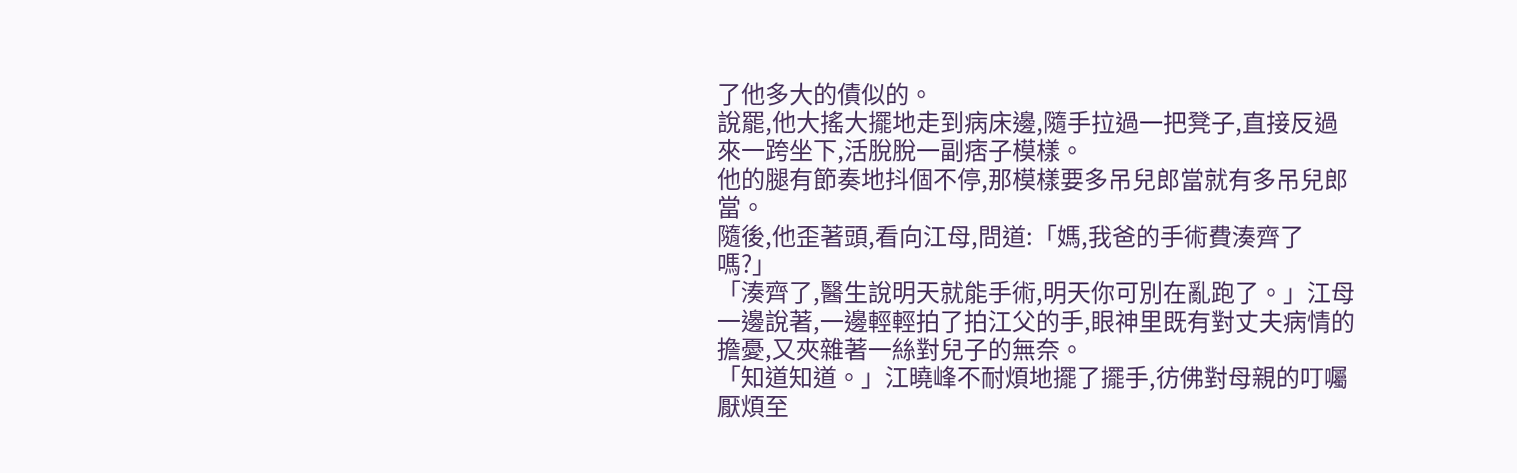了他多大的債似的。
說罷,他大搖大擺地走到病床邊,隨手拉過一把凳子,直接反過來一跨坐下,活脫脫一副痞子模樣。
他的腿有節奏地抖個不停,那模樣要多吊兒郎當就有多吊兒郎當。
隨後,他歪著頭,看向江母,問道:「媽,我爸的手術費湊齊了嗎?」
「湊齊了,醫生說明天就能手術,明天你可別在亂跑了。」江母一邊說著,一邊輕輕拍了拍江父的手,眼神里既有對丈夫病情的擔憂,又夾雜著一絲對兒子的無奈。
「知道知道。」江曉峰不耐煩地擺了擺手,彷佛對母親的叮囑厭煩至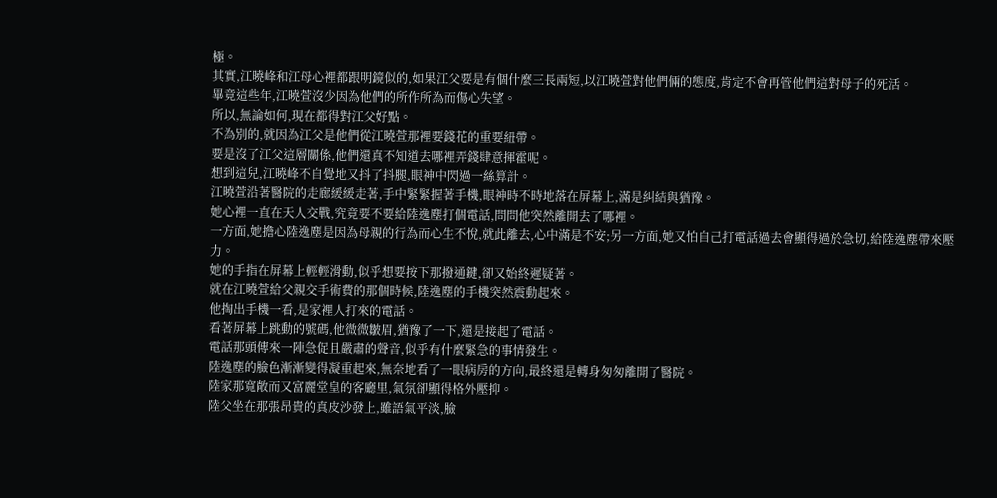極。
其實,江曉峰和江母心裡都跟明鏡似的,如果江父要是有個什麼三長兩短,以江曉萱對他們倆的態度,肯定不會再管他們這對母子的死活。
畢竟這些年,江曉萱沒少因為他們的所作所為而傷心失望。
所以,無論如何,現在都得對江父好點。
不為別的,就因為江父是他們從江曉萱那裡要錢花的重要紐帶。
要是沒了江父這層關係,他們還真不知道去哪裡弄錢肆意揮霍呢。
想到這兒,江曉峰不自覺地又抖了抖腿,眼神中閃過一絲算計。
江曉萱沿著醫院的走廊緩緩走著,手中緊緊握著手機,眼神時不時地落在屏幕上,滿是糾結與猶豫。
她心裡一直在天人交戰,究竟要不要給陸逸塵打個電話,問問他突然離開去了哪裡。
一方面,她擔心陸逸塵是因為母親的行為而心生不悅,就此離去,心中滿是不安;另一方面,她又怕自己打電話過去會顯得過於急切,給陸逸塵帶來壓力。
她的手指在屏幕上輕輕滑動,似乎想要按下那撥通鍵,卻又始終遲疑著。
就在江曉萱給父親交手術費的那個時候,陸逸塵的手機突然震動起來。
他掏出手機一看,是家裡人打來的電話。
看著屏幕上跳動的號碼,他微微皺眉,猶豫了一下,還是接起了電話。
電話那頭傳來一陣急促且嚴肅的聲音,似乎有什麼緊急的事情發生。
陸逸塵的臉色漸漸變得凝重起來,無奈地看了一眼病房的方向,最終還是轉身匆匆離開了醫院。
陸家那寬敞而又富麗堂皇的客廳里,氣氛卻顯得格外壓抑。
陸父坐在那張昂貴的真皮沙發上,雖語氣平淡,臉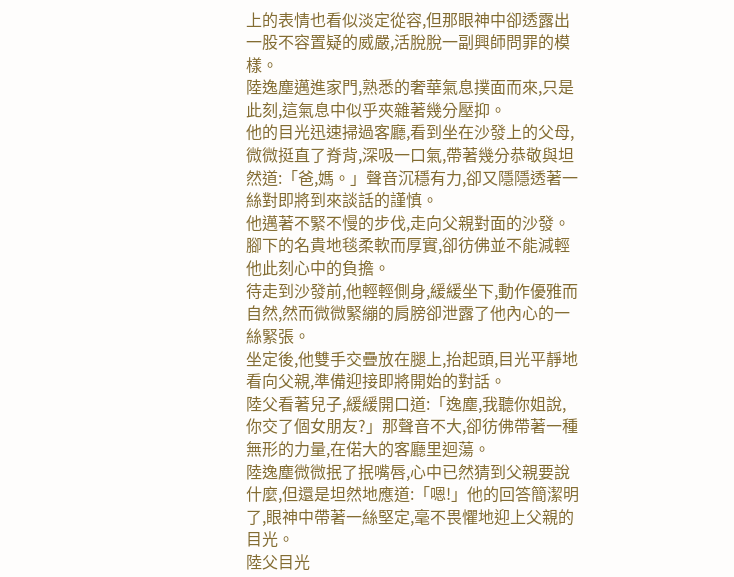上的表情也看似淡定從容,但那眼神中卻透露出一股不容置疑的威嚴,活脫脫一副興師問罪的模樣。
陸逸塵邁進家門,熟悉的奢華氣息撲面而來,只是此刻,這氣息中似乎夾雜著幾分壓抑。
他的目光迅速掃過客廳,看到坐在沙發上的父母,微微挺直了脊背,深吸一口氣,帶著幾分恭敬與坦然道:「爸,媽。」聲音沉穩有力,卻又隱隱透著一絲對即將到來談話的謹慎。
他邁著不緊不慢的步伐,走向父親對面的沙發。
腳下的名貴地毯柔軟而厚實,卻彷佛並不能減輕他此刻心中的負擔。
待走到沙發前,他輕輕側身,緩緩坐下,動作優雅而自然,然而微微緊繃的肩膀卻泄露了他內心的一絲緊張。
坐定後,他雙手交疊放在腿上,抬起頭,目光平靜地看向父親,準備迎接即將開始的對話。
陸父看著兒子,緩緩開口道:「逸塵,我聽你姐說,你交了個女朋友?」那聲音不大,卻彷佛帶著一種無形的力量,在偌大的客廳里迴蕩。
陸逸塵微微抿了抿嘴唇,心中已然猜到父親要說什麼,但還是坦然地應道:「嗯!」他的回答簡潔明了,眼神中帶著一絲堅定,毫不畏懼地迎上父親的目光。
陸父目光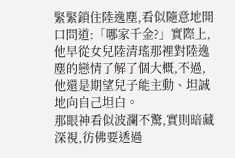緊緊鎖住陸逸塵,看似隨意地開口問道:「哪家千金?」實際上,他早從女兒陸清瑤那裡對陸逸塵的戀情了解了個大概,不過,他還是期望兒子能主動、坦誠地向自己坦白。
那眼神看似波瀾不驚,實則暗藏深視,彷佛要透過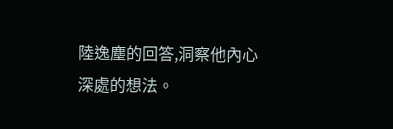陸逸塵的回答,洞察他內心深處的想法。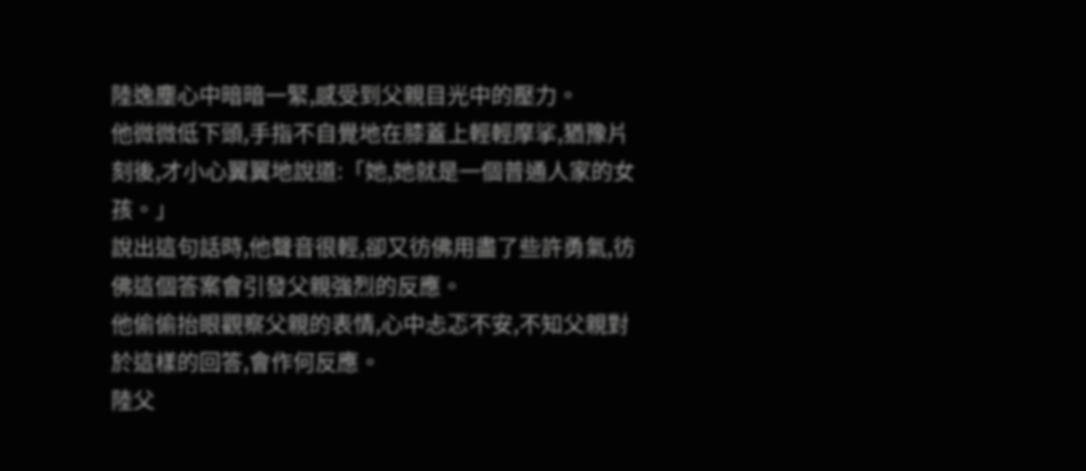陸逸塵心中暗暗一緊,感受到父親目光中的壓力。
他微微低下頭,手指不自覺地在膝蓋上輕輕摩挲,猶豫片刻後,才小心翼翼地說道:「她,她就是一個普通人家的女孩。」
說出這句話時,他聲音很輕,卻又彷佛用盡了些許勇氣,彷佛這個答案會引發父親強烈的反應。
他偷偷抬眼觀察父親的表情,心中忐忑不安,不知父親對於這樣的回答,會作何反應。
陸父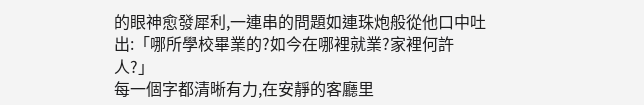的眼神愈發犀利,一連串的問題如連珠炮般從他口中吐出:「哪所學校畢業的?如今在哪裡就業?家裡何許人?」
每一個字都清晰有力,在安靜的客廳里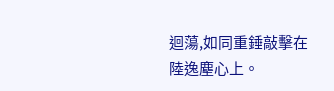迴蕩,如同重錘敲擊在陸逸塵心上。